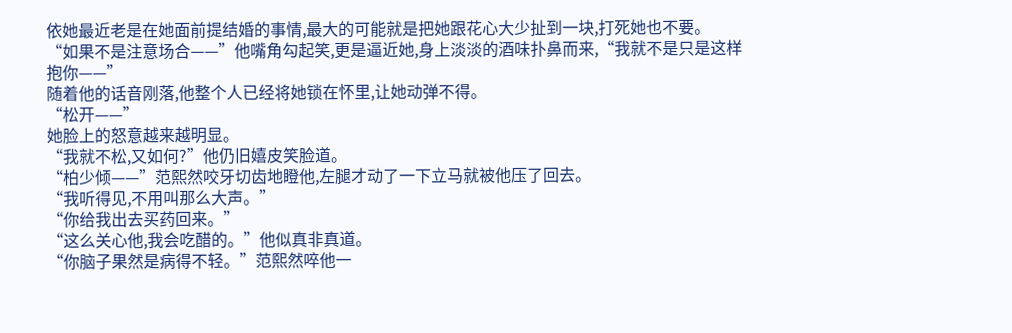依她最近老是在她面前提结婚的事情,最大的可能就是把她跟花心大少扯到一块,打死她也不要。
“如果不是注意场合——”他嘴角勾起笑,更是逼近她,身上淡淡的酒味扑鼻而来,“我就不是只是这样抱你——”
随着他的话音刚落,他整个人已经将她锁在怀里,让她动弹不得。
“松开——”
她脸上的怒意越来越明显。
“我就不松,又如何?”他仍旧嬉皮笑脸道。
“柏少倾——”范熙然咬牙切齿地瞪他,左腿才动了一下立马就被他压了回去。
“我听得见,不用叫那么大声。”
“你给我出去买药回来。”
“这么关心他,我会吃醋的。”他似真非真道。
“你脑子果然是病得不轻。”范熙然啐他一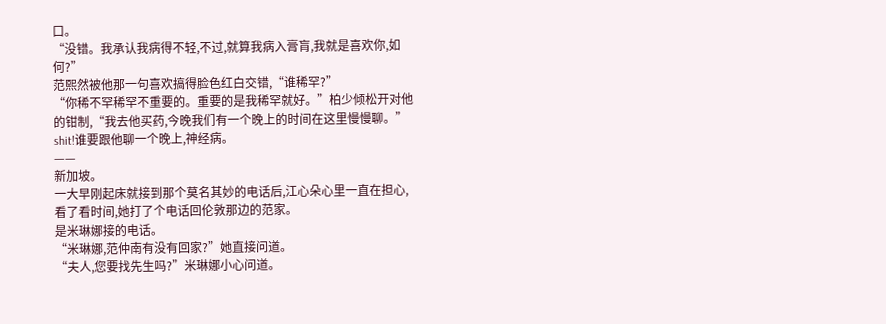口。
“没错。我承认我病得不轻,不过,就算我病入膏肓,我就是喜欢你,如何?”
范熙然被他那一句喜欢搞得脸色红白交错,“谁稀罕?”
“你稀不罕稀罕不重要的。重要的是我稀罕就好。”柏少倾松开对他的钳制,“我去他买药,今晚我们有一个晚上的时间在这里慢慢聊。”
shit!谁要跟他聊一个晚上,神经病。
——
新加坡。
一大早刚起床就接到那个莫名其妙的电话后,江心朵心里一直在担心,看了看时间,她打了个电话回伦敦那边的范家。
是米琳娜接的电话。
“米琳娜,范仲南有没有回家?”她直接问道。
“夫人,您要找先生吗?”米琳娜小心问道。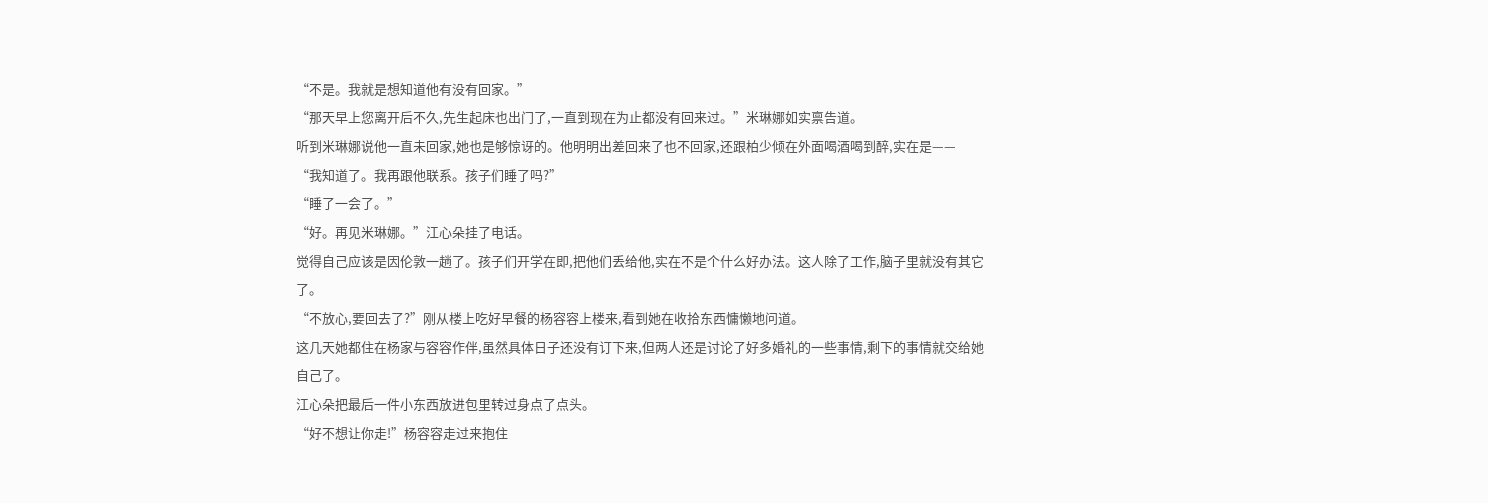“不是。我就是想知道他有没有回家。”
“那天早上您离开后不久,先生起床也出门了,一直到现在为止都没有回来过。”米琳娜如实禀告道。
听到米琳娜说他一直未回家,她也是够惊讶的。他明明出差回来了也不回家,还跟柏少倾在外面喝酒喝到醉,实在是——
“我知道了。我再跟他联系。孩子们睡了吗?”
“睡了一会了。”
“好。再见米琳娜。”江心朵挂了电话。
觉得自己应该是因伦敦一趟了。孩子们开学在即,把他们丢给他,实在不是个什么好办法。这人除了工作,脑子里就没有其它了。
“不放心,要回去了?”刚从楼上吃好早餐的杨容容上楼来,看到她在收拾东西慵懒地问道。
这几天她都住在杨家与容容作伴,虽然具体日子还没有订下来,但两人还是讨论了好多婚礼的一些事情,剩下的事情就交给她自己了。
江心朵把最后一件小东西放进包里转过身点了点头。
“好不想让你走!”杨容容走过来抱住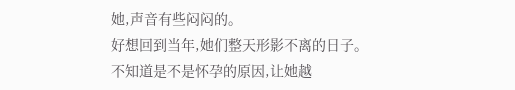她,声音有些闷闷的。
好想回到当年,她们整天形影不离的日子。
不知道是不是怀孕的原因,让她越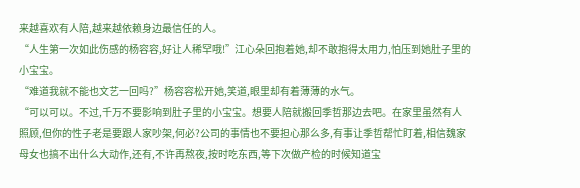来越喜欢有人陪,越来越依赖身边最信任的人。
“人生第一次如此伤感的杨容容,好让人稀罕哦!”江心朵回抱着她,却不敢抱得太用力,怕压到她肚子里的小宝宝。
“难道我就不能也文艺一回吗?”杨容容松开她,笑道,眼里却有着薄薄的水气。
“可以可以。不过,千万不要影响到肚子里的小宝宝。想要人陪就搬回季哲那边去吧。在家里虽然有人照顾,但你的性子老是要跟人家吵架,何必?公司的事情也不要担心那么多,有事让季哲帮忙盯着,相信魏家母女也搞不出什么大动作,还有,不许再熬夜,按时吃东西,等下次做产检的时候知道宝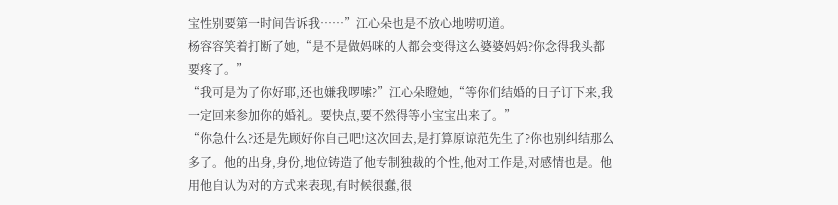宝性别要第一时间告诉我……”江心朵也是不放心地唠叨道。
杨容容笑着打断了她,“是不是做妈咪的人都会变得这么婆婆妈妈?你念得我头都要疼了。”
“我可是为了你好耶,还也嫌我啰嗦?”江心朵瞪她,“等你们结婚的日子订下来,我一定回来参加你的婚礼。要快点,要不然得等小宝宝出来了。”
“你急什么?还是先顾好你自己吧!这次回去,是打算原谅范先生了?你也别纠结那么多了。他的出身,身份,地位铸造了他专制独裁的个性,他对工作是,对感情也是。他用他自认为对的方式来表现,有时候很蠢,很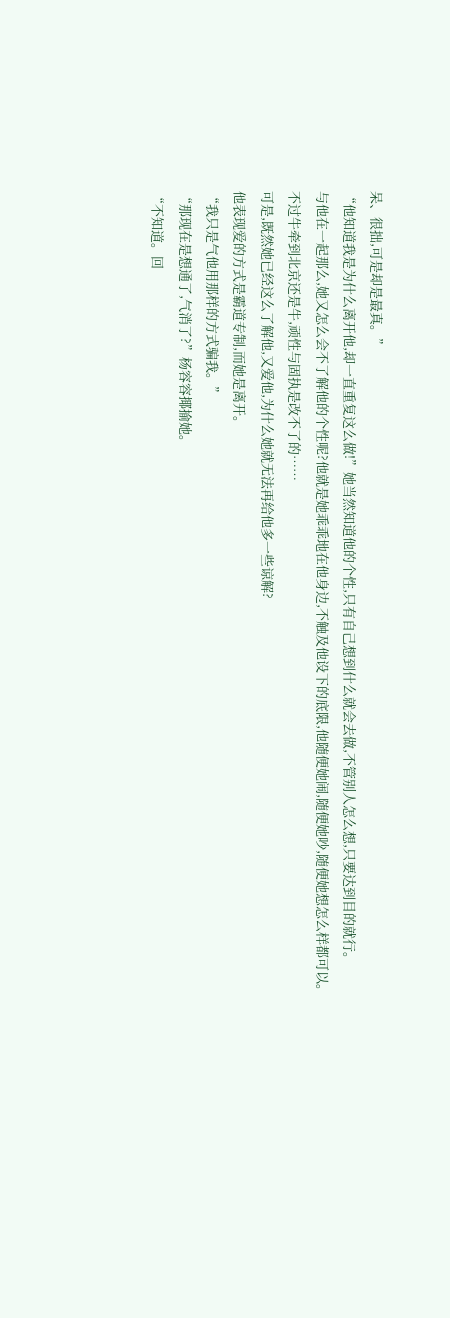呆、很拙,可是却是最真。”
“他知道我是为什么离开他,却一直重复这么做!”她当然知道他的个性,只有自己想到什么就会去做,不管别人怎么想,只要达到目的就行。
与他在一起那么,她又怎么会不了解他的个性呢?他就是她乖乖地在他身边,不触及他设下的底限,他随便她闹,随便她吵,随便她想怎么样都可以。
不过牛牵到北京还是牛,顽性与固执是改不了的……
可是,既然她已经这么了解他,又爱他,为什么她就无法再给他多一些谅解?
他表现爱的方式是霸道专制,而她是离开。
“我只是气他用那样的方式骗我。”
“那现在是想通了,气消了?”杨容容揶揄她。
“不知道。回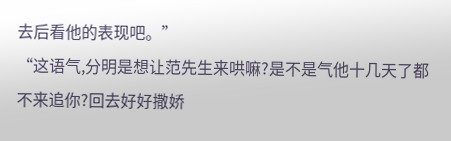去后看他的表现吧。”
“这语气,分明是想让范先生来哄嘛?是不是气他十几天了都不来追你?回去好好撒娇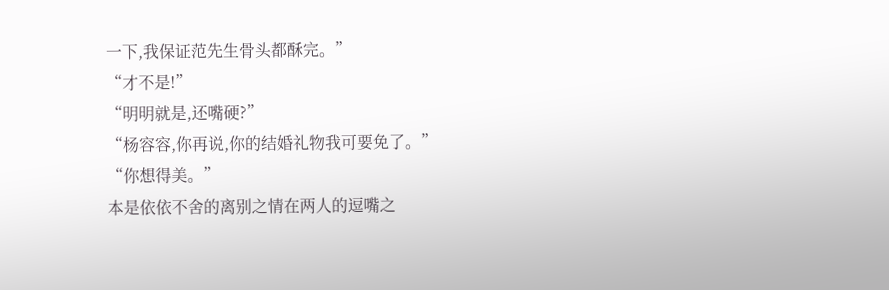一下,我保证范先生骨头都酥完。”
“才不是!”
“明明就是,还嘴硬?”
“杨容容,你再说,你的结婚礼物我可要免了。”
“你想得美。”
本是依依不舍的离别之情在两人的逗嘴之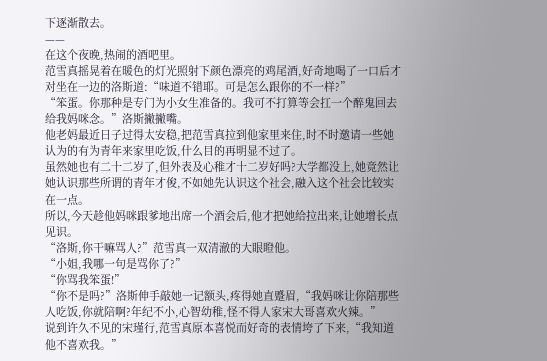下逐渐散去。
——
在这个夜晚,热闹的酒吧里。
范雪真摇晃着在暖色的灯光照射下颜色漂亮的鸡尾酒,好奇地喝了一口后才对坐在一边的洛斯道:“味道不错耶。可是怎么跟你的不一样?”
“笨蛋。你那种是专门为小女生准备的。我可不打算等会扛一个醉鬼回去给我妈咪念。”洛斯撇撇嘴。
他老妈最近日子过得太安稳,把范雪真拉到他家里来住,时不时邀请一些她认为的有为青年来家里吃饭,什么目的再明显不过了。
虽然她也有二十二岁了,但外表及心稚才十二岁好吗?大学都没上,她竟然让她认识那些所谓的青年才俊,不如她先认识这个社会,融入这个社会比较实在一点。
所以,今天趁他妈咪跟爹地出席一个酒会后,他才把她给拉出来,让她增长点见识。
“洛斯,你干嘛骂人?”范雪真一双清澈的大眼瞪他。
“小姐,我哪一句是骂你了?”
“你骂我笨蛋!”
“你不是吗?”洛斯伸手敲她一记额头,疼得她直蹙眉,“我妈咪让你陪那些人吃饭,你就陪啊?年纪不小,心智幼稚,怪不得人家宋大哥喜欢火辣。”
说到许久不见的宋瑾行,范雪真原本喜悦而好奇的表情垮了下来,“我知道他不喜欢我。”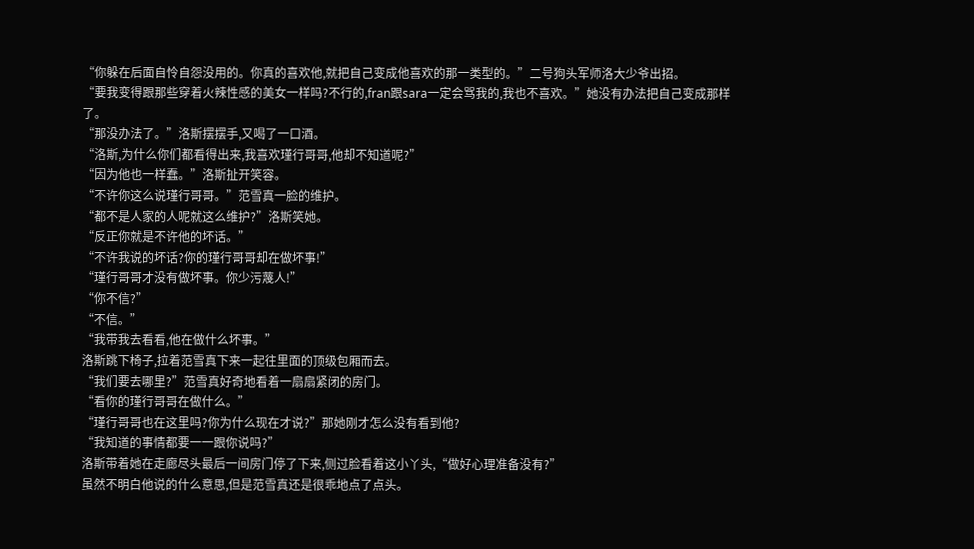“你躲在后面自怜自怨没用的。你真的喜欢他,就把自己变成他喜欢的那一类型的。”二号狗头军师洛大少爷出招。
“要我变得跟那些穿着火辣性感的美女一样吗?不行的,fran跟sara一定会骂我的,我也不喜欢。”她没有办法把自己变成那样了。
“那没办法了。”洛斯摆摆手,又喝了一口酒。
“洛斯,为什么你们都看得出来,我喜欢瑾行哥哥,他却不知道呢?”
“因为他也一样蠢。”洛斯扯开笑容。
“不许你这么说瑾行哥哥。”范雪真一脸的维护。
“都不是人家的人呢就这么维护?”洛斯笑她。
“反正你就是不许他的坏话。”
“不许我说的坏话?你的瑾行哥哥却在做坏事!”
“瑾行哥哥才没有做坏事。你少污蔑人!”
“你不信?”
“不信。”
“我带我去看看,他在做什么坏事。”
洛斯跳下椅子,拉着范雪真下来一起往里面的顶级包厢而去。
“我们要去哪里?”范雪真好奇地看着一扇扇紧闭的房门。
“看你的瑾行哥哥在做什么。”
“瑾行哥哥也在这里吗?你为什么现在才说?”那她刚才怎么没有看到他?
“我知道的事情都要一一跟你说吗?”
洛斯带着她在走廊尽头最后一间房门停了下来,侧过脸看着这小丫头,“做好心理准备没有?”
虽然不明白他说的什么意思,但是范雪真还是很乖地点了点头。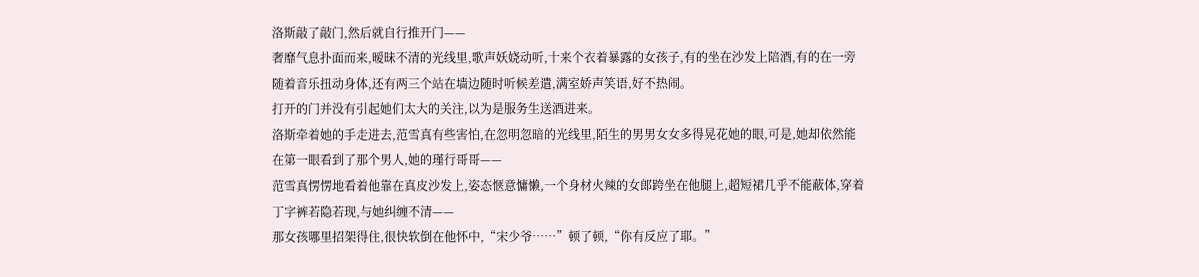洛斯敲了敲门,然后就自行推开门——
奢靡气息扑面而来,暧昧不清的光线里,歌声妖娆动听,十来个衣着暴露的女孩子,有的坐在沙发上陪酒,有的在一旁随着音乐扭动身体,还有两三个站在墙边随时听候差遣,满室娇声笑语,好不热闹。
打开的门并没有引起她们太大的关注,以为是服务生送酒进来。
洛斯牵着她的手走进去,范雪真有些害怕,在忽明忽暗的光线里,陌生的男男女女多得晃花她的眼,可是,她却依然能在第一眼看到了那个男人,她的瑾行哥哥——
范雪真愣愣地看着他靠在真皮沙发上,姿态惬意慵懒,一个身材火辣的女郎跨坐在他腿上,超短裙几乎不能蔽体,穿着丁字裤若隐若现,与她纠缠不清——
那女孩哪里招架得住,很快软倒在他怀中,“宋少爷……”顿了顿,“你有反应了耶。”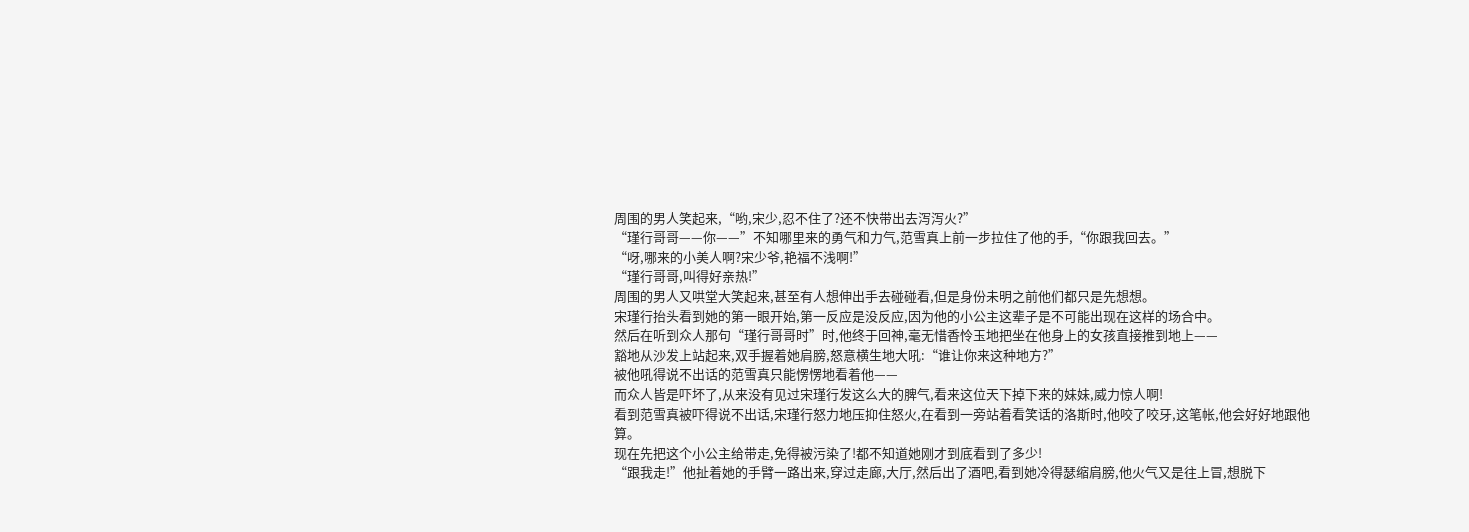周围的男人笑起来,“哟,宋少,忍不住了?还不快带出去泻泻火?”
“瑾行哥哥——你——”不知哪里来的勇气和力气,范雪真上前一步拉住了他的手,“你跟我回去。”
“呀,哪来的小美人啊?宋少爷,艳福不浅啊!”
“瑾行哥哥,叫得好亲热!”
周围的男人又哄堂大笑起来,甚至有人想伸出手去碰碰看,但是身份未明之前他们都只是先想想。
宋瑾行抬头看到她的第一眼开始,第一反应是没反应,因为他的小公主这辈子是不可能出现在这样的场合中。
然后在听到众人那句“瑾行哥哥时”时,他终于回神,毫无惜香怜玉地把坐在他身上的女孩直接推到地上——
豁地从沙发上站起来,双手握着她肩膀,怒意横生地大吼:“谁让你来这种地方?”
被他吼得说不出话的范雪真只能愣愣地看着他——
而众人皆是吓坏了,从来没有见过宋瑾行发这么大的脾气,看来这位天下掉下来的妹妹,威力惊人啊!
看到范雪真被吓得说不出话,宋瑾行怒力地压抑住怒火,在看到一旁站着看笑话的洛斯时,他咬了咬牙,这笔帐,他会好好地跟他算。
现在先把这个小公主给带走,免得被污染了!都不知道她刚才到底看到了多少!
“跟我走!”他扯着她的手臂一路出来,穿过走廊,大厅,然后出了酒吧,看到她冷得瑟缩肩膀,他火气又是往上冒,想脱下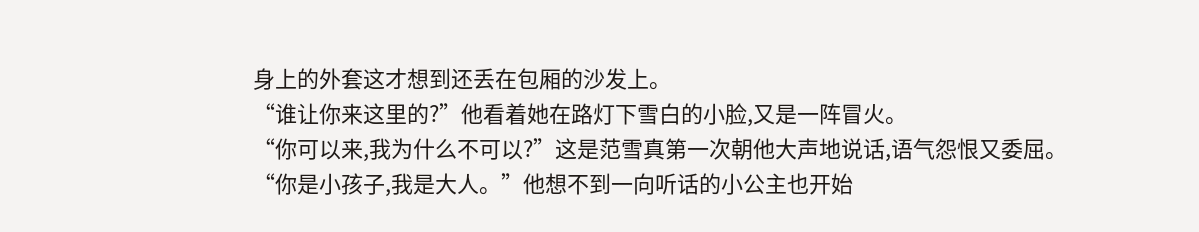身上的外套这才想到还丢在包厢的沙发上。
“谁让你来这里的?”他看着她在路灯下雪白的小脸,又是一阵冒火。
“你可以来,我为什么不可以?”这是范雪真第一次朝他大声地说话,语气怨恨又委屈。
“你是小孩子,我是大人。”他想不到一向听话的小公主也开始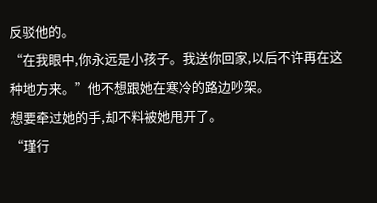反驳他的。
“在我眼中,你永远是小孩子。我送你回家,以后不许再在这种地方来。”他不想跟她在寒冷的路边吵架。
想要牵过她的手,却不料被她甩开了。
“瑾行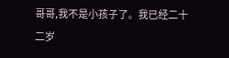哥哥,我不是小孩子了。我已经二十
二岁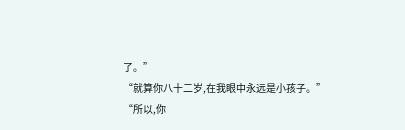了。”
“就算你八十二岁,在我眼中永远是小孩子。”
“所以,你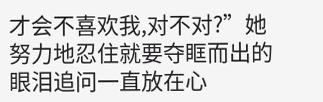才会不喜欢我,对不对?”她努力地忍住就要夺眶而出的眼泪追问一直放在心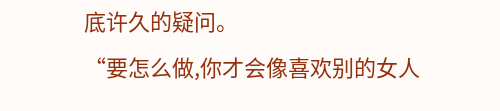底许久的疑问。
“要怎么做,你才会像喜欢别的女人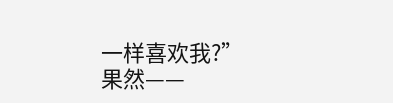一样喜欢我?”
果然——